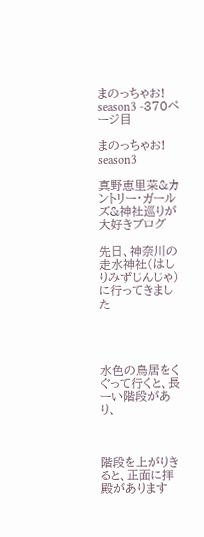まのっちゃお! season3 -370ページ目

まのっちゃお! season3

真野恵里菜&カントリー・ガールズ&神社巡りが大好きブログ

先日、神奈川の走水神社(はしりみずじんじゃ)に行ってきました




水色の鳥居をくぐって行くと、長ーい階段があり、



階段を上がりきると、正面に拝殿があります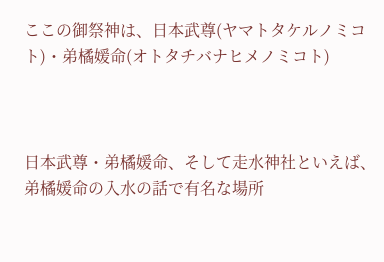ここの御祭神は、日本武尊(ヤマトタケルノミコト)・弟橘媛命(オトタチバナヒメノミコト)



日本武尊・弟橘媛命、そして走水神社といえば、弟橘媛命の入水の話で有名な場所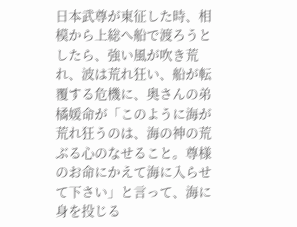日本武尊が東征した時、相模から上総へ船で渡ろうとしたら、強い風が吹き荒れ、波は荒れ狂い、船が転覆する危機に、奥さんの弟橘媛命が「このように海が荒れ狂うのは、海の神の荒ぶる心のなせること。尊様のお命にかえて海に入らせて下さい」と言って、海に身を投じる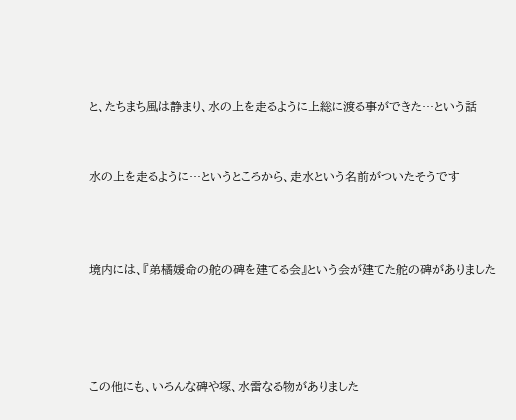と、たちまち風は静まり、水の上を走るように上総に渡る事ができた…という話


水の上を走るように…というところから、走水という名前がついたそうです



境内には、『弟橘媛命の舵の碑を建てる会』という会が建てた舵の碑がありました




この他にも、いろんな碑や塚、水雷なる物がありました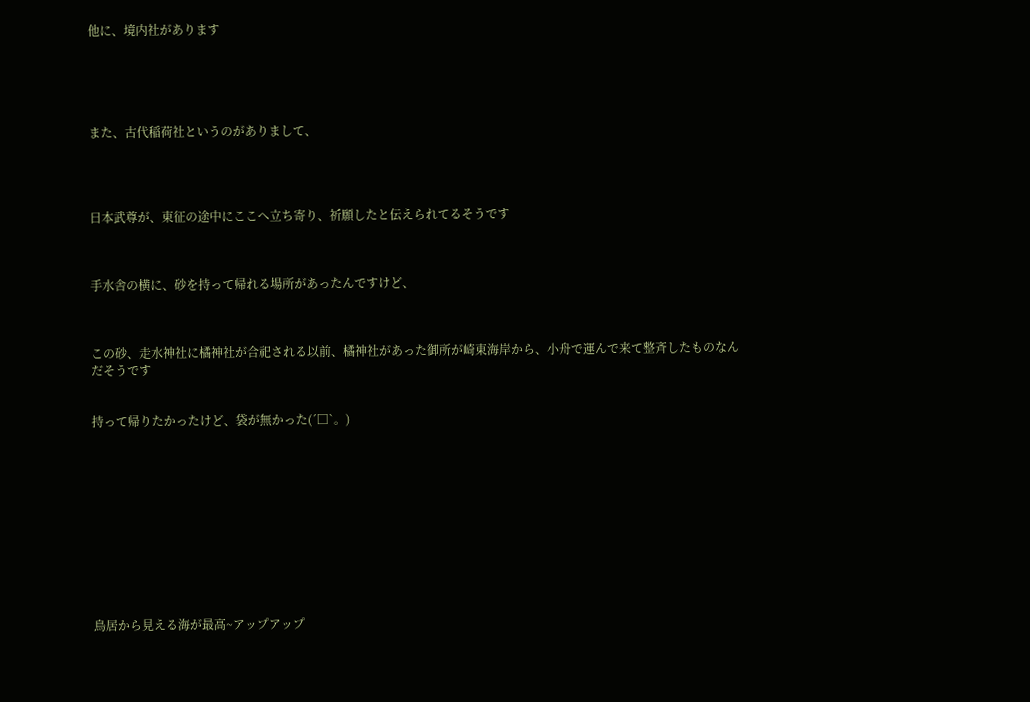他に、境内社があります





また、古代稲荷社というのがありまして、




日本武尊が、東征の途中にここへ立ち寄り、祈願したと伝えられてるそうです



手水舎の横に、砂を持って帰れる場所があったんですけど、



この砂、走水神社に橘神社が合祀される以前、橘神社があった御所が崎東海岸から、小舟で運んで来て整斉したものなんだそうです


持って帰りたかったけど、袋が無かった(´□`。)











鳥居から見える海が最高~アップアップ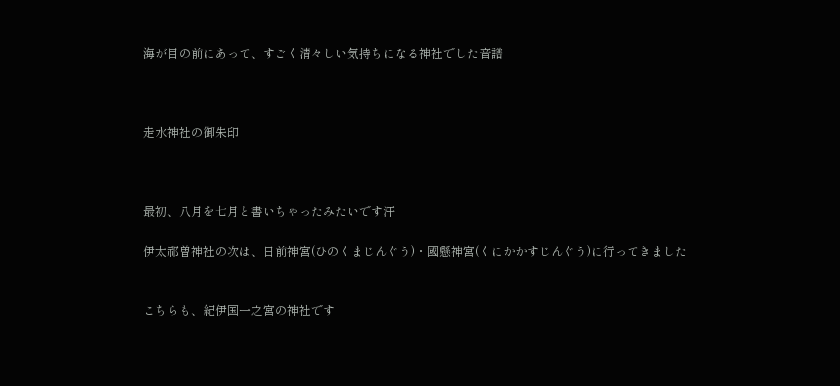海が目の前にあって、すごく清々しい気持ちになる神社でした音譜



走水神社の御朱印



最初、八月を七月と書いちゃったみたいです汗

伊太祁曽神社の次は、日前神宮(ひのくまじんぐう)・國懸神宮(くにかかすじんぐう)に行ってきました


こちらも、紀伊国一之宮の神社です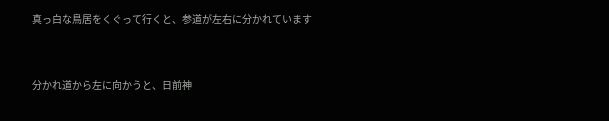真っ白な鳥居をくぐって行くと、参道が左右に分かれています


分かれ道から左に向かうと、日前神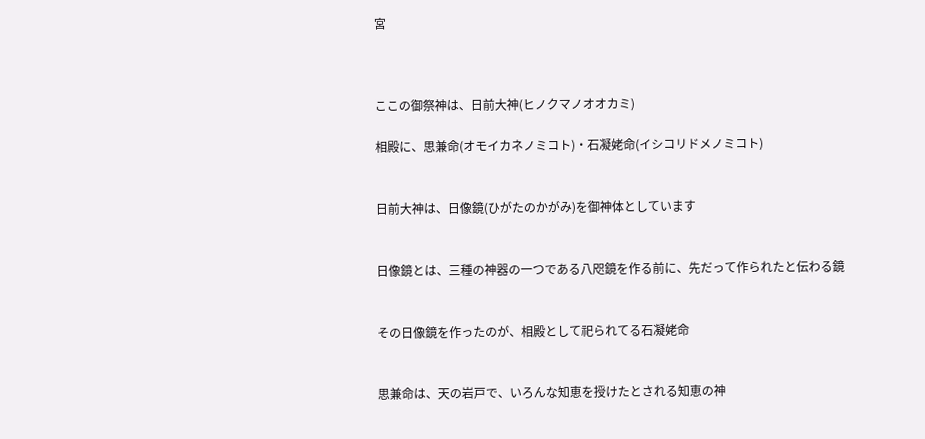宮



ここの御祭神は、日前大神(ヒノクマノオオカミ)

相殿に、思兼命(オモイカネノミコト)・石凝姥命(イシコリドメノミコト)


日前大神は、日像鏡(ひがたのかがみ)を御神体としています


日像鏡とは、三種の神器の一つである八咫鏡を作る前に、先だって作られたと伝わる鏡


その日像鏡を作ったのが、相殿として祀られてる石凝姥命


思兼命は、天の岩戸で、いろんな知恵を授けたとされる知恵の神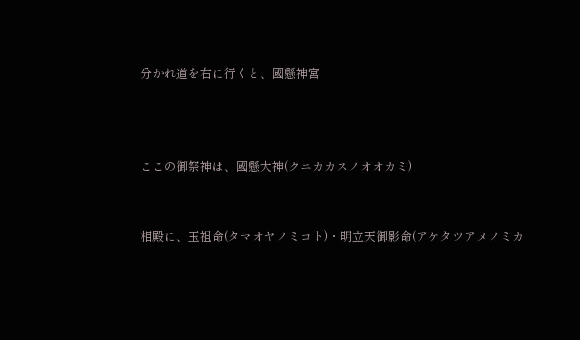分かれ道を右に行くと、國懸神宮



ここの御祭神は、國懸大神(クニカカスノオオカミ)


相殿に、玉祖命(タマオヤノミコト)・明立天御影命(アケタツアメノミカ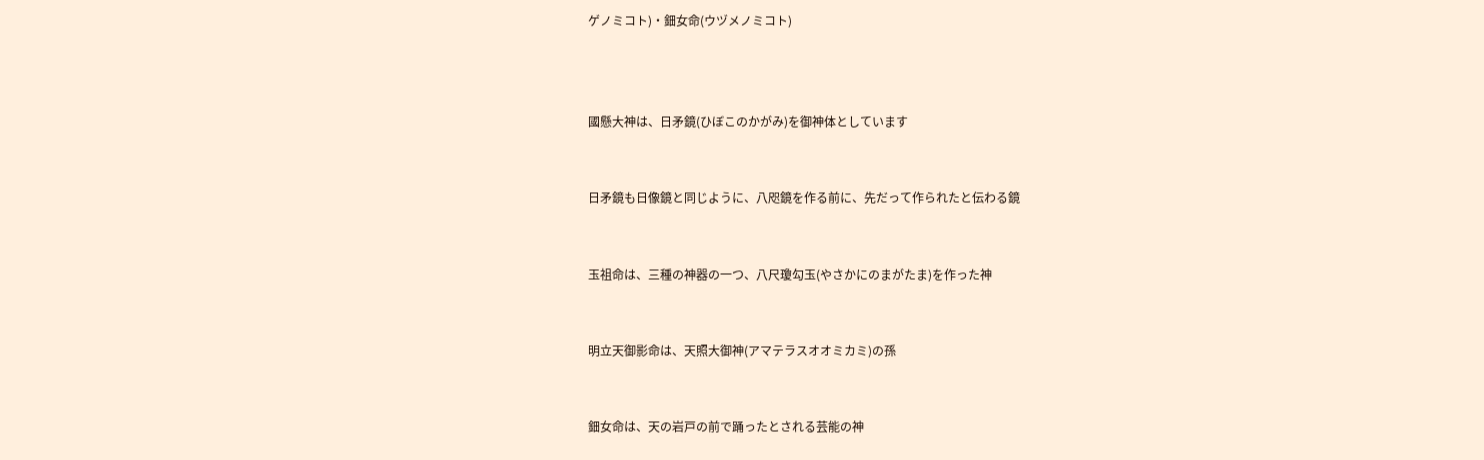ゲノミコト)・鈿女命(ウヅメノミコト)



國懸大神は、日矛鏡(ひぼこのかがみ)を御神体としています


日矛鏡も日像鏡と同じように、八咫鏡を作る前に、先だって作られたと伝わる鏡


玉祖命は、三種の神器の一つ、八尺瓊勾玉(やさかにのまがたま)を作った神


明立天御影命は、天照大御神(アマテラスオオミカミ)の孫


鈿女命は、天の岩戸の前で踊ったとされる芸能の神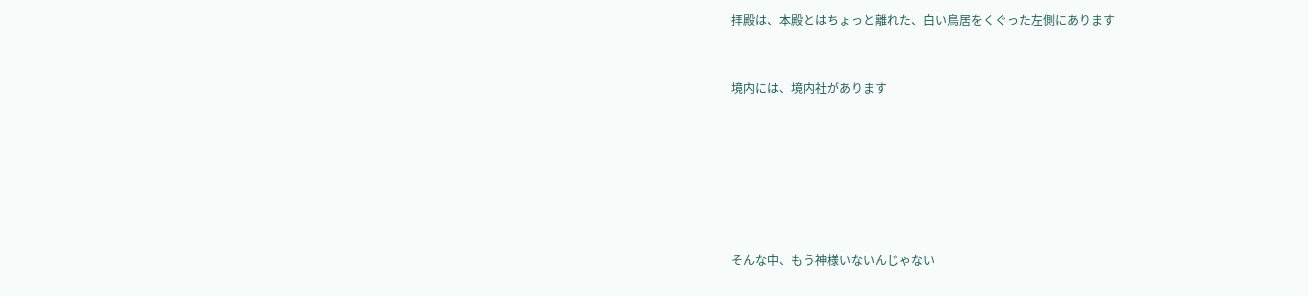拝殿は、本殿とはちょっと離れた、白い鳥居をくぐった左側にあります



境内には、境内社があります









そんな中、もう神様いないんじゃない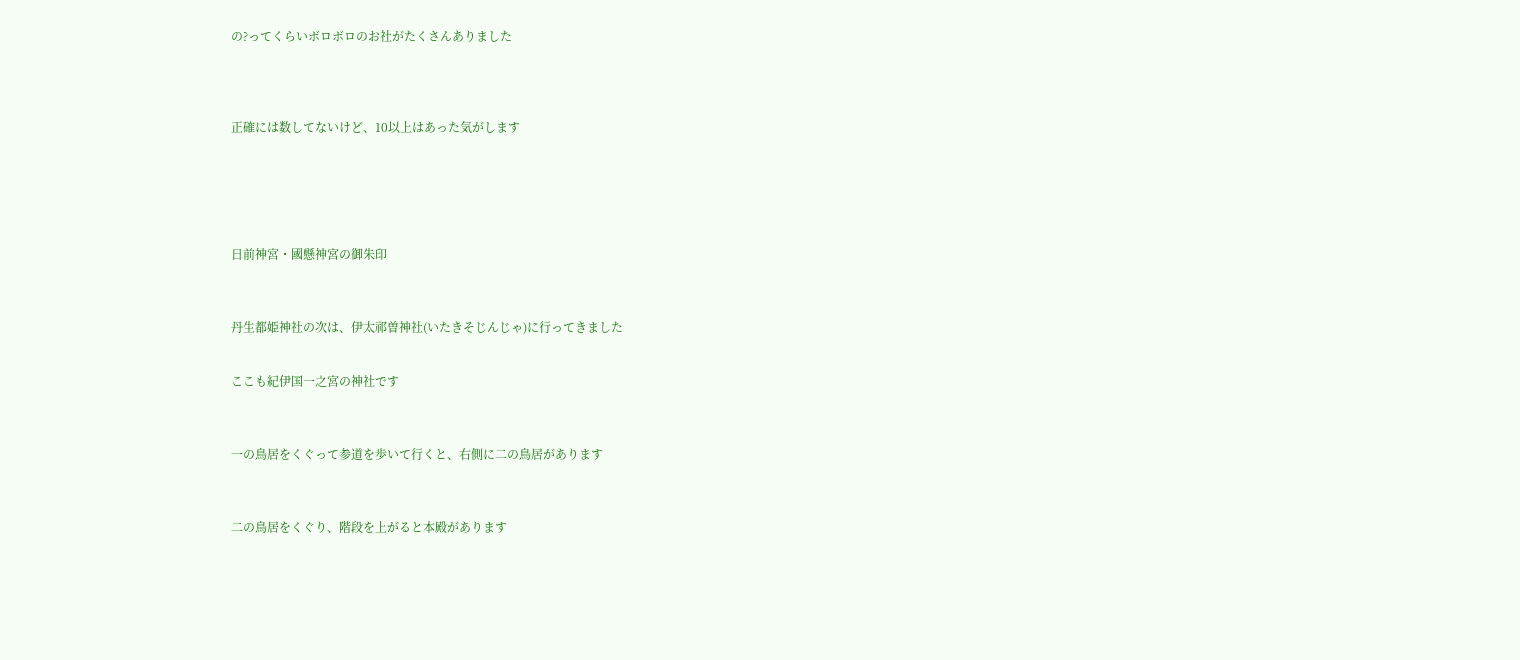の?ってくらいボロボロのお社がたくさんありました




正確には数してないけど、10以上はあった気がします






日前神宮・國懸神宮の御朱印



丹生都姫神社の次は、伊太祁曽神社(いたきそじんじゃ)に行ってきました


ここも紀伊国一之宮の神社です



一の鳥居をくぐって参道を歩いて行くと、右側に二の鳥居があります



二の鳥居をくぐり、階段を上がると本殿があります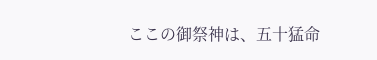ここの御祭神は、五十猛命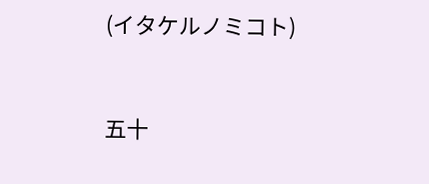(イタケルノミコト)



五十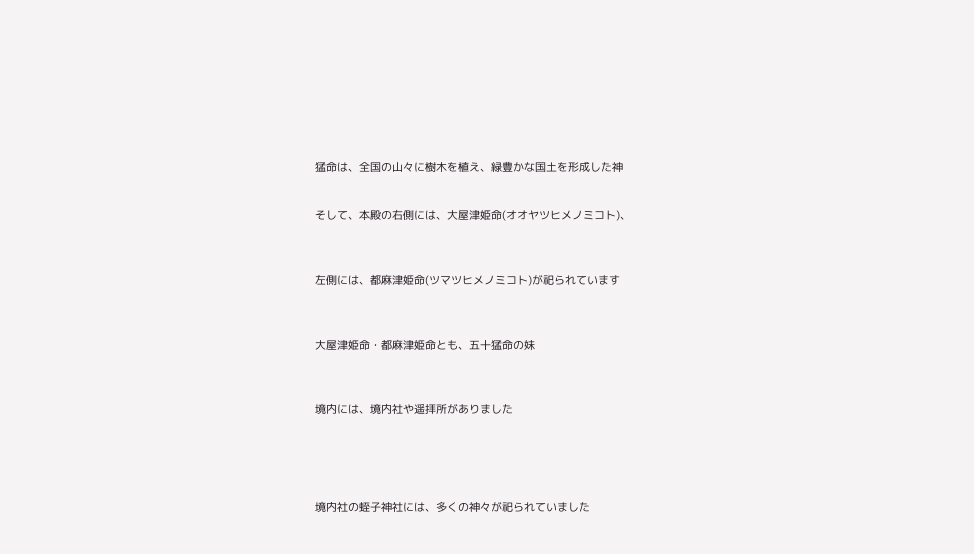猛命は、全国の山々に樹木を植え、緑豊かな国土を形成した神


そして、本殿の右側には、大屋津姫命(オオヤツヒメノミコト)、



左側には、都麻津姫命(ツマツヒメノミコト)が祀られています



大屋津姫命・都麻津姫命とも、五十猛命の妹



境内には、境内社や遥拝所がありました





境内社の蛭子神社には、多くの神々が祀られていました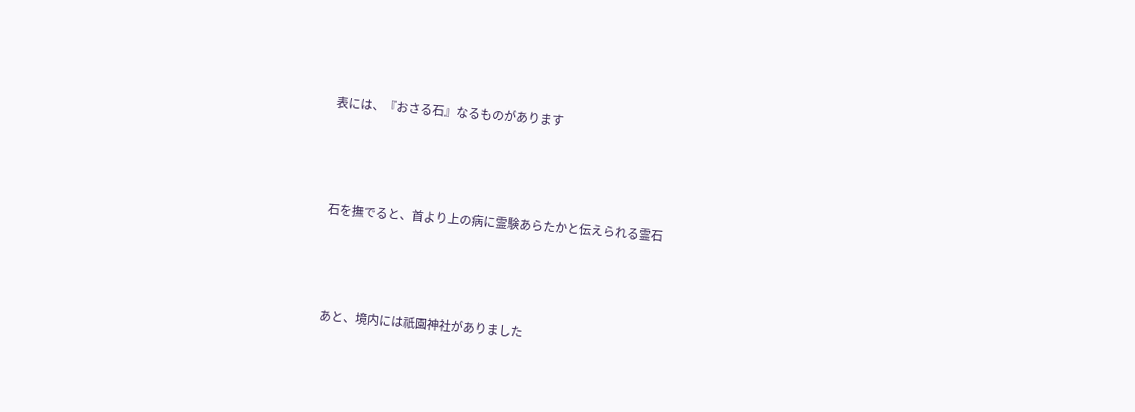表には、『おさる石』なるものがあります



石を撫でると、首より上の病に霊験あらたかと伝えられる霊石



あと、境内には祇園神社がありました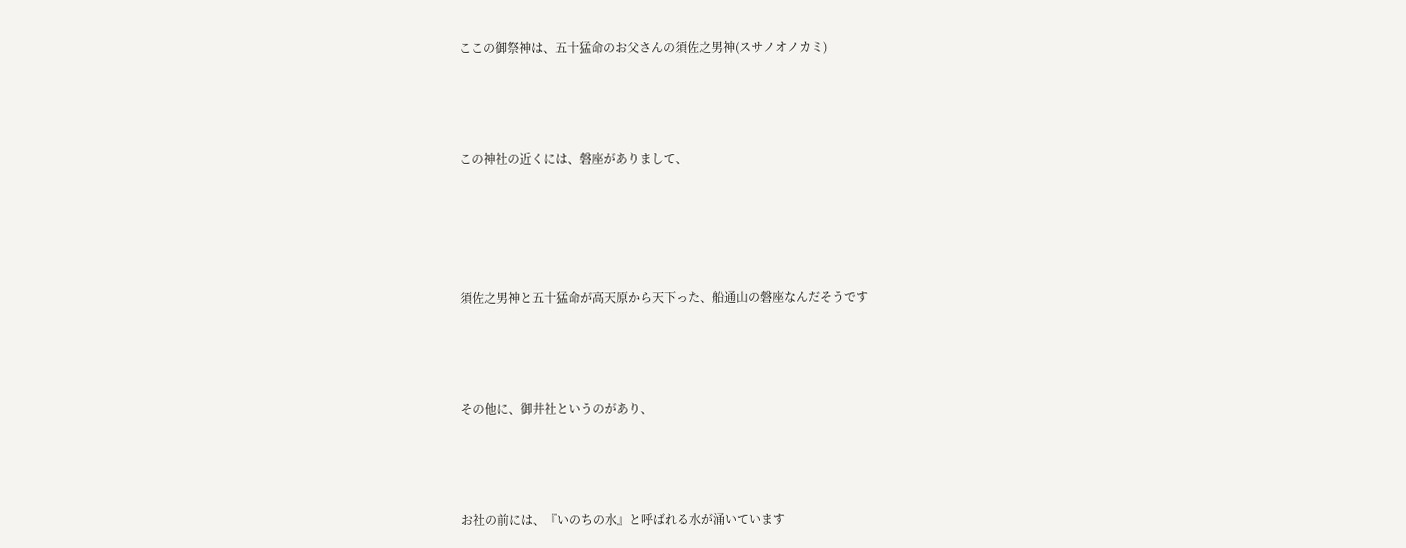ここの御祭神は、五十猛命のお父さんの須佐之男神(スサノオノカミ)



この神社の近くには、磐座がありまして、




須佐之男神と五十猛命が高天原から天下った、船通山の磐座なんだそうです



その他に、御井社というのがあり、



お社の前には、『いのちの水』と呼ばれる水が涌いています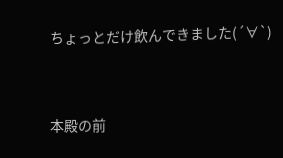ちょっとだけ飲んできました(´∀`)



本殿の前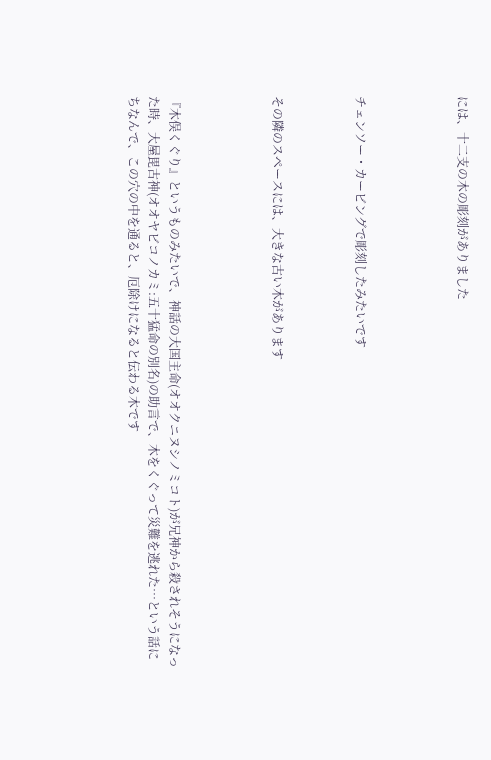には、十二支の木の彫刻がありました




チェンソー・カービングで彫刻したみたいです



その隣のスペースには、大きな古い木があります




『木俣くぐり』というものみたいで、神話の大国主命(オオクニヌシノミコト)が兄神から殺されそうになった時、大屋毘古神(オオヤビコノカミ:五十猛命の別名)の助言で、木をくぐって災難を逃れた…という話にちなんで、この穴の中を通ると、厄除けになると伝わる木です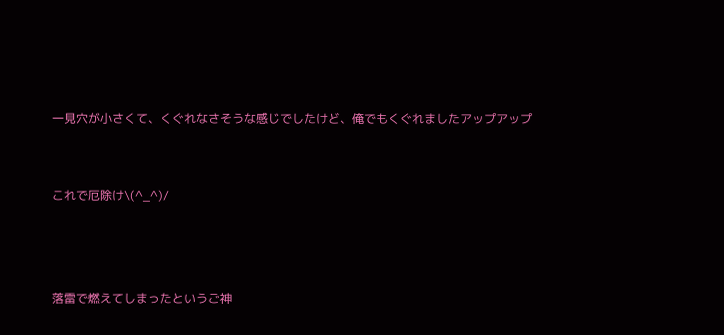一見穴が小さくて、くぐれなさそうな感じでしたけど、俺でもくぐれましたアップアップ


これで厄除け\(^_^)/



落雷で燃えてしまったというご神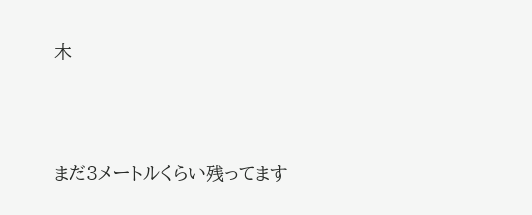木



まだ3メートルくらい残ってます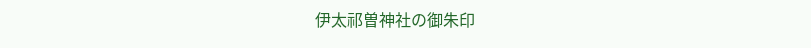伊太祁曽神社の御朱印